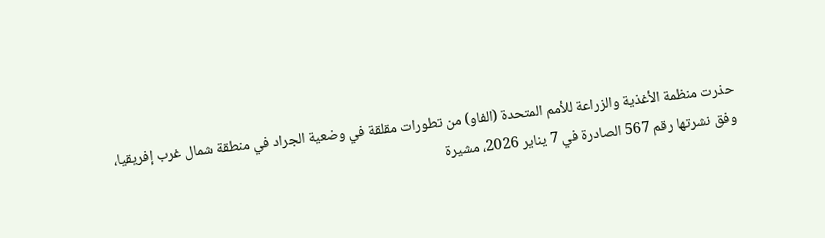حذرت منظمة الأغذية والزراعة للأمم المتحدة (الفاو) من تطورات مقلقة في وضعية الجراد في منطقة شمال غرب إفريقيا، وفق نشرتها رقم 567 الصادرة في 7 يناير 2026، مشيرة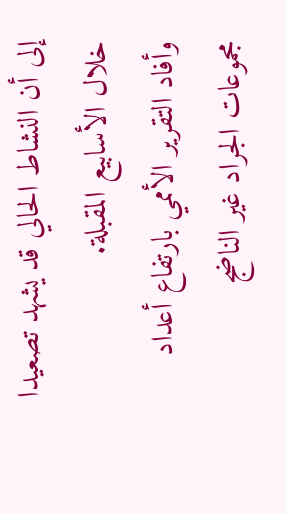إلى أن النشاط الحالي قد يشهد تصعيدا خلال الأسابيع المقبلة.
وأفاد التقرير الأممي بارتفاع أعداد مجموعات الجراد غير الناضج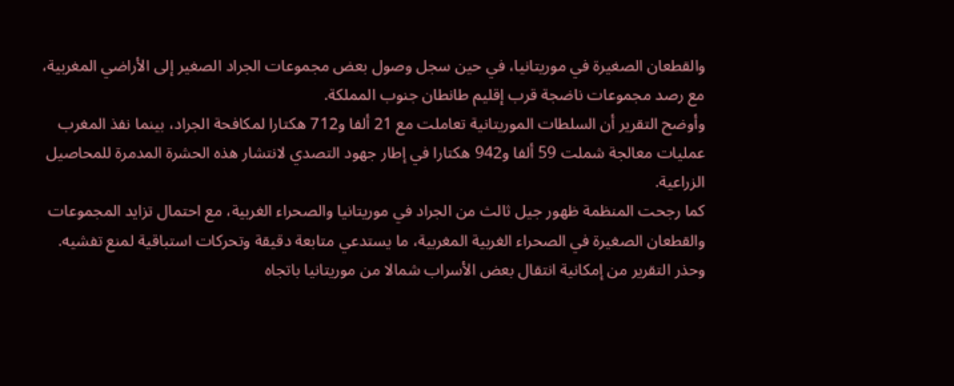والقطعان الصغيرة في موريتانيا، في حين سجل وصول بعض مجموعات الجراد الصغير إلى الأراضي المغربية، مع رصد مجموعات ناضجة قرب إقليم طانطان جنوب المملكة.
وأوضح التقرير أن السلطات الموريتانية تعاملت مع 21 ألفا و712 هكتارا لمكافحة الجراد، بينما نفذ المغرب عمليات معالجة شملت 59 ألفا و942 هكتارا في إطار جهود التصدي لانتشار هذه الحشرة المدمرة للمحاصيل الزراعية.
كما رجحت المنظمة ظهور جيل ثالث من الجراد في موريتانيا والصحراء الغربية، مع احتمال تزايد المجموعات والقطعان الصغيرة في الصحراء الغربية المغربية، ما يستدعي متابعة دقيقة وتحركات استباقية لمنع تفشيه.
وحذر التقرير من إمكانية انتقال بعض الأسراب شمالا من موريتانيا باتجاه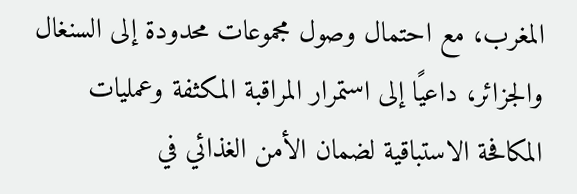المغرب، مع احتمال وصول مجموعات محدودة إلى السنغال والجزائر، داعيًا إلى استمرار المراقبة المكثفة وعمليات المكافحة الاستباقية لضمان الأمن الغذائي في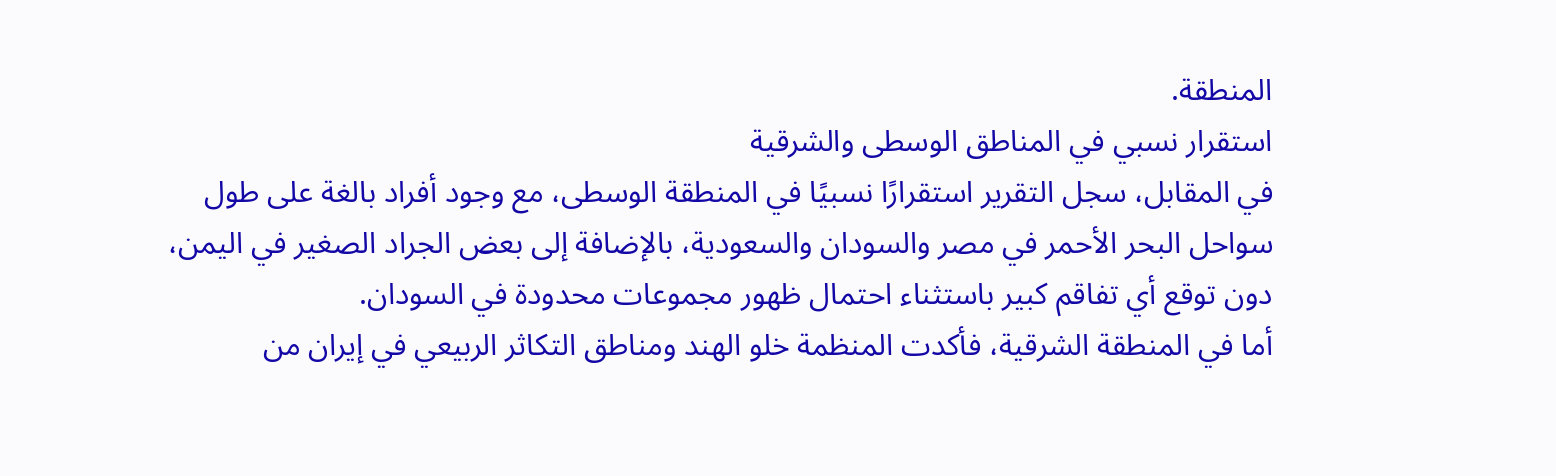المنطقة.
استقرار نسبي في المناطق الوسطى والشرقية
في المقابل، سجل التقرير استقرارًا نسبيًا في المنطقة الوسطى، مع وجود أفراد بالغة على طول سواحل البحر الأحمر في مصر والسودان والسعودية، بالإضافة إلى بعض الجراد الصغير في اليمن، دون توقع أي تفاقم كبير باستثناء احتمال ظهور مجموعات محدودة في السودان.
أما في المنطقة الشرقية، فأكدت المنظمة خلو الهند ومناطق التكاثر الربيعي في إيران من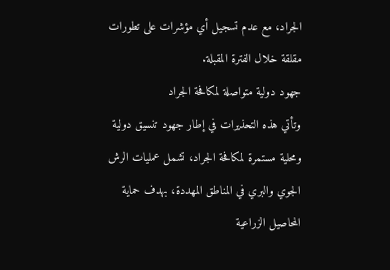الجراد، مع عدم تسجيل أي مؤشرات على تطورات مقلقة خلال الفترة المقبلة.
جهود دولية متواصلة لمكافحة الجراد
وتأتي هذه التحذيرات في إطار جهود تنسيق دولية ومحلية مستمرة لمكافحة الجراد، تشمل عمليات الرش الجوي والبري في المناطق المهددة، بهدف حماية المحاصيل الزراعية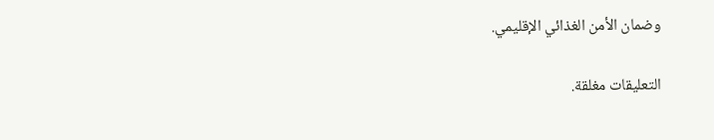وضمان الأمن الغذائي الإقليمي.

التعليقات مغلقة.